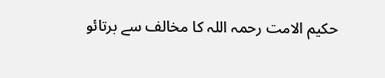حکیم الامت رحمہ اللہ کا مخالف سے برتائو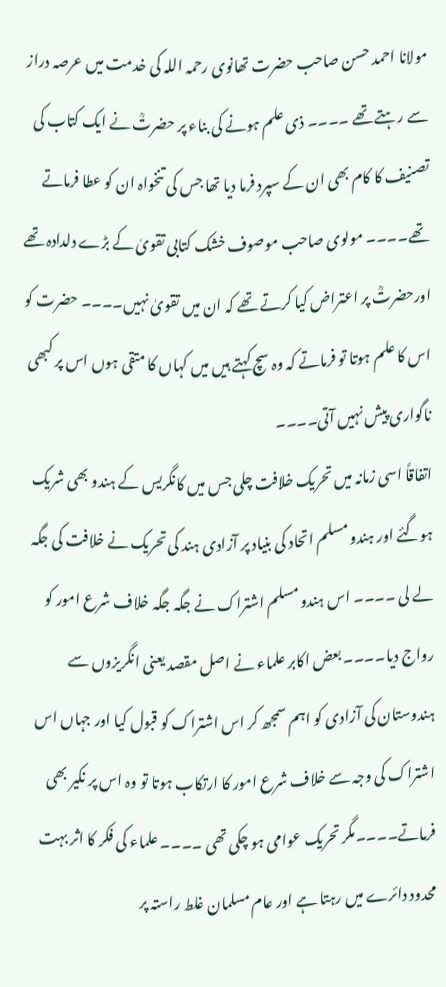مولانا احمد حسن صاحب حضرت تھانوی رحمہ اللہ کی خدمت میں عرصہ دراز سے رہتے تھے ۔۔۔۔ ذی علم ہونے کی بناء پر حضرتؒ نے ایک کتاب کی تصنیف کا کام بھی ان کے سپرد فرما دیا تھا جس کی تنخواہ ان کو عطا فرماتے تھے۔۔۔۔ مولوی صاحب موصوف خشک کتابی تقویٰ کے بڑے دلدادہ تھے اورحضرتؒ پر اعتراض کیا کرتے تھے کہ ان میں تقویٰ نہیں۔۔۔۔ حضرت کو اس کا علم ہوتا تو فرماتے کہ وہ سچ کہتے ہیں میں کہاں کا متقی ہوں اس پر کبھی ناگواری پیش نہیں آتی۔۔۔۔
اتفاقاً اسی زمانہ میں تحریک خلافت چلی جس میں کانگریس کے ہندو بھی شریک ہوگئے اور ہندو مسلم اتحاد کی بنیاد پر آزادی ہند کی تحریک نے خلافت کی جگہ لے لی ۔۔۔۔ اس ہندو مسلم اشتراک نے جگہ جگہ خلاف شرع امور کو رواج دیا۔۔۔۔ بعض اکابر علماء نے اصل مقصد یعنی انگریزوں سے ہندوستان کی آزادی کو اہم سمجھ کر اس اشتراک کو قبول کیا اور جہاں اس اشتراک کی وجہ سے خلاف شرع امور کا ارتکاب ہوتا تو وہ اس پر نکیر بھی فرماتے۔۔۔۔مگر تحریک عوامی ہو چکی تھی ۔۔۔۔ علماء کی فکر کا اثر بہت محدود دائرے میں رہتا ہے اور عام مسلمان غلط راستہ پر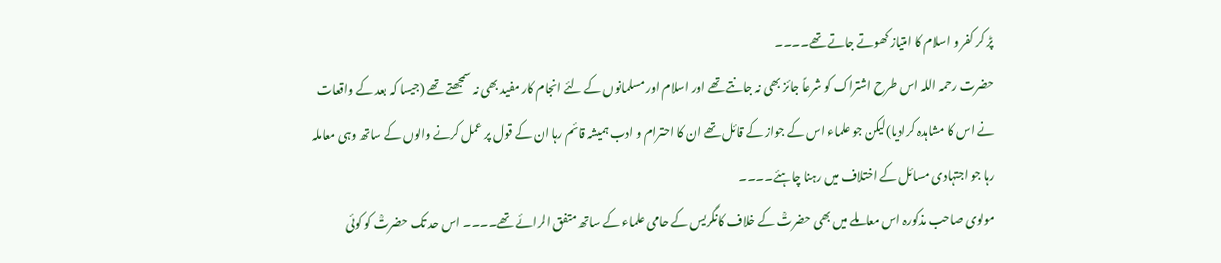پڑ کر کفر و اسلام کا امتیاز کھوتے جاتے تھے۔۔۔۔
حضرت رحمہ اللہ اس طرح اشتراک کو شرعاً جائز بھی نہ جانتے تھے اور اسلام اور مسلمانوں کے لئے انجام کار مفید بھی نہ سمجھتے تھے (جیسا کہ بعد کے واقعات نے اس کا مشاہدہ کرادیا)لیکن جو علماء اس کے جواز کے قائل تھے ان کا احترام و ادب ہمیشہ قائم رہا ان کے قول پر عمل کرنے والوں کے ساتھ وہی معاملہ رہا جو اجتہادی مسائل کے اختلاف میں رہنا چاہئے۔۔۔۔
مولوی صاحب مذکورہ اس معاملے میں بھی حضرتؒ کے خلاف کانگریس کے حامی علماء کے ساتھ متفق الرائے تھے۔۔۔۔ اس حد تک حضرتؒ کو کوئی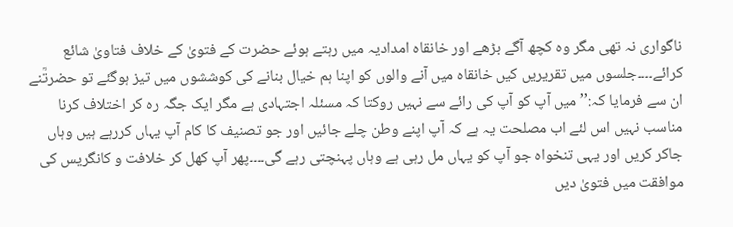ناگواری نہ تھی مگر وہ کچھ آگے بڑھے اور خانقاہ امدادیہ میں رہتے ہوئے حضرت کے فتویٰ کے خلاف فتاویٰ شائع کرائے۔۔۔۔جلسوں میں تقریریں کیں خانقاہ میں آنے والوں کو اپنا ہم خیال بنانے کی کوششوں میں تیز ہوگئے تو حضرتؒنے ان سے فرمایا کہ:’’ میں آپ کو آپ کی رائے سے نہیں روکتا کہ مسئلہ اجتہادی ہے مگر ایک جگہ رہ کر اختلاف کرنا مناسب نہیں اس لئے اب مصلحت یہ ہے کہ آپ اپنے وطن چلے جائیں اور جو تصنیف کا کام آپ یہاں کررہے ہیں وہاں جاکر کریں اور یہی تنخواہ جو آپ کو یہاں مل رہی ہے وہاں پہنچتی رہے گی۔۔۔۔پھر آپ کھل کر خلافت و کانگریس کی موافقت میں فتویٰ دیں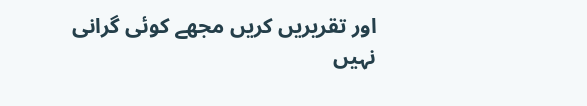اور تقریریں کریں مجھے کوئی گرانی نہیں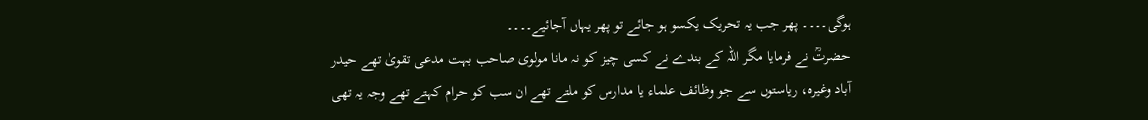ہوگی۔۔۔۔ پھر جب یہ تحریک یکسو ہو جائے تو پھر یہاں آجائیے۔۔۔۔
حضرتؒ نے فرمایا مگر اللہ کے بندے نے کسی چیز کو نہ مانا مولوی صاحب بہت مدعی تقویٰ تھے حیدر آباد وغیرہ، ریاستوں سے جو وظائف علماء یا مدارس کو ملتے تھے ان سب کو حرام کہتے تھے وجہ یہ تھی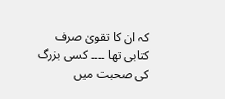کہ ان کا تقویٰ صرف کتابی تھا ۔۔۔۔ کسی بزرگ کی صحبت میں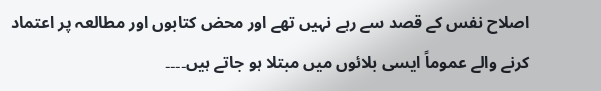اصلاح نفس کے قصد سے رہے نہیں تھے اور محض کتابوں اور مطالعہ پر اعتماد کرنے والے عموماً ایسی بلائوں میں مبتلا ہو جاتے ہیں۔۔۔۔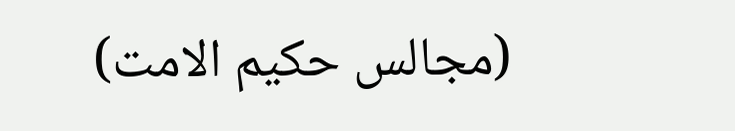(مجالس حکیم الامت)